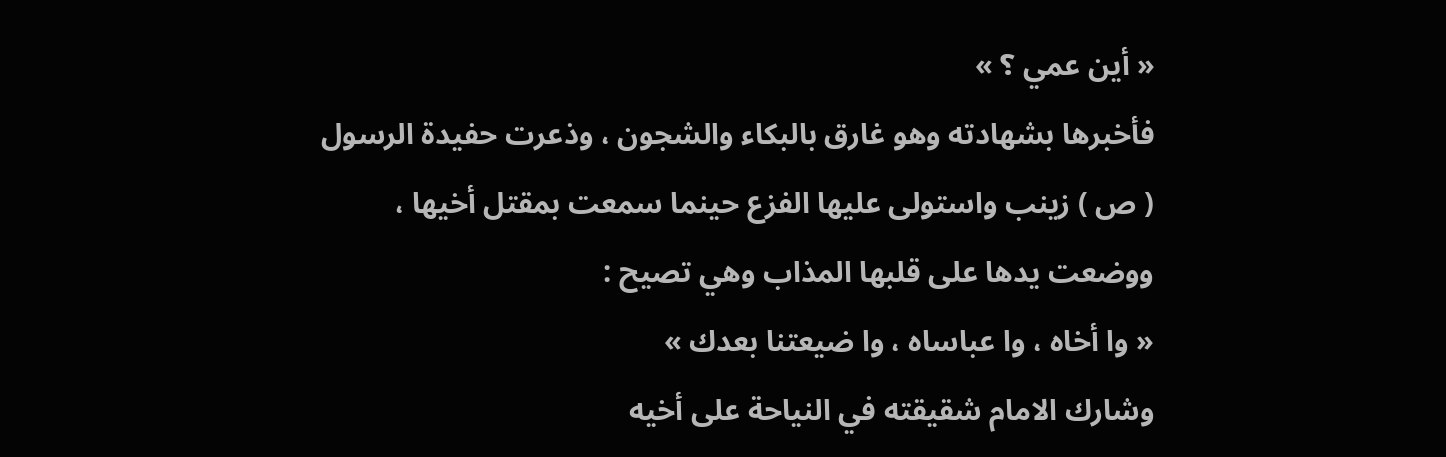« أين عمي ؟ »
فأخبرها بشهادته وهو غارق بالبكاء والشجون ، وذعرت حفيدة الرسول ( ص ) زينب واستولى عليها الفزع حينما سمعت بمقتل أخيها ، ووضعت يدها على قلبها المذاب وهي تصيح :
« وا أخاه ، وا عباساه ، وا ضيعتنا بعدك »
وشارك الامام شقيقته في النياحة على أخيه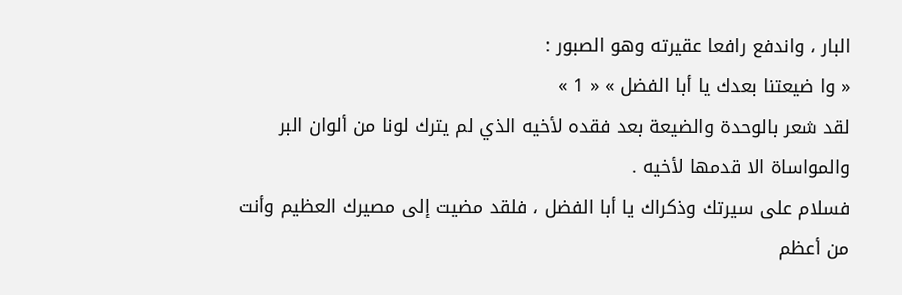البار ، واندفع رافعا عقيرته وهو الصبور :
« وا ضيعتنا بعدك يا أبا الفضل » « 1 »
لقد شعر بالوحدة والضيعة بعد فقده لأخيه الذي لم يترك لونا من ألوان البر والمواساة الا قدمها لأخيه .
فسلام على سيرتك وذكراك يا أبا الفضل ، فلقد مضيت إلى مصيرك العظيم وأنت من أعظم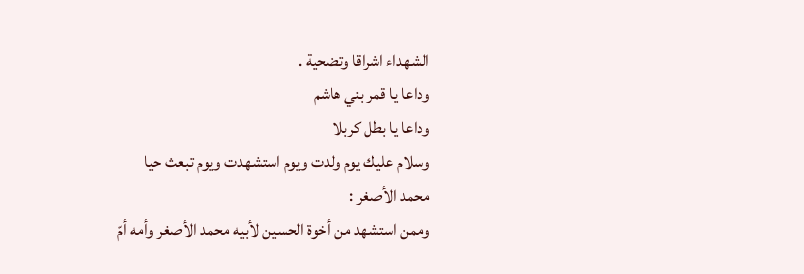الشهداء اشراقا وتضحية .
وداعا يا قمر بني هاشم
وداعا يا بطل كربلا
وسلام عليك يوم ولدت ويوم استشهدت ويوم تبعث حيا
محمد الأصغر :
وممن استشهد من أخوة الحسين لأبيه محمد الأصغر وأمه أمّ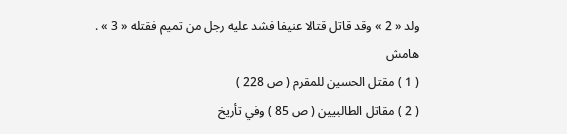ولد « 2 » وقد قاتل قتالا عنيفا فشد عليه رجل من تميم فقتله « 3 » .
هامش
( 1 ) مقتل الحسين للمقرم ( ص 228 )
( 2 ) مقاتل الطالبيين ( ص 85 ) وفي تأريخ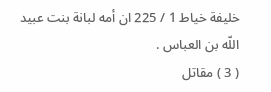خليفة خياط 1 / 225 ان أمه لبانة بنت عبيد اللّه بن العباس .
( 3 ) مقاتل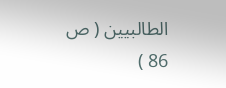الطالبيين ( ص 86 )